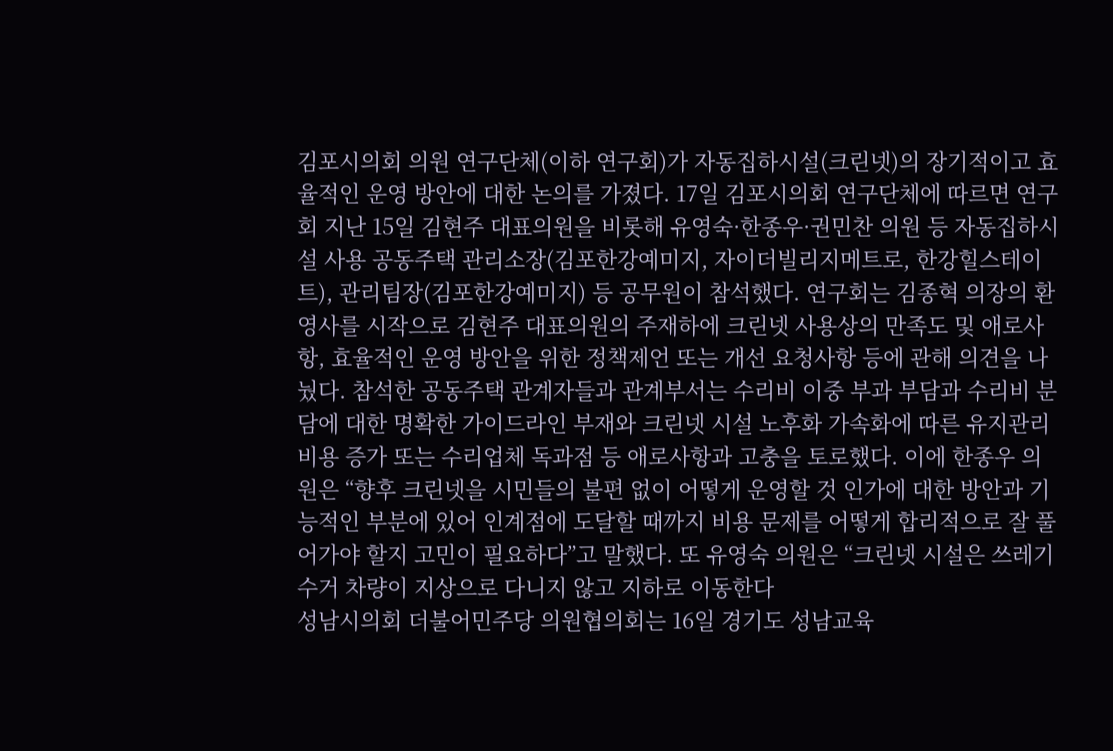김포시의회 의원 연구단체(이하 연구회)가 자동집하시설(크린넷)의 장기적이고 효율적인 운영 방안에 대한 논의를 가졌다. 17일 김포시의회 연구단체에 따르면 연구회 지난 15일 김현주 대표의원을 비롯해 유영숙·한종우·권민찬 의원 등 자동집하시설 사용 공동주택 관리소장(김포한강예미지, 자이더빌리지메트로, 한강힐스테이트), 관리팀장(김포한강예미지) 등 공무원이 참석했다. 연구회는 김종혁 의장의 환영사를 시작으로 김현주 대표의원의 주재하에 크린넷 사용상의 만족도 및 애로사항, 효율적인 운영 방안을 위한 정책제언 또는 개선 요청사항 등에 관해 의견을 나눴다. 참석한 공동주택 관계자들과 관계부서는 수리비 이중 부과 부담과 수리비 분담에 대한 명확한 가이드라인 부재와 크린넷 시설 노후화 가속화에 따른 유지관리 비용 증가 또는 수리업체 독과점 등 애로사항과 고충을 토로했다. 이에 한종우 의원은 “향후 크린넷을 시민들의 불편 없이 어떻게 운영할 것 인가에 대한 방안과 기능적인 부분에 있어 인계점에 도달할 때까지 비용 문제를 어떻게 합리적으로 잘 풀어가야 할지 고민이 필요하다”고 말했다. 또 유영숙 의원은 “크린넷 시설은 쓰레기 수거 차량이 지상으로 다니지 않고 지하로 이동한다
성남시의회 더불어민주당 의원협의회는 16일 경기도 성남교육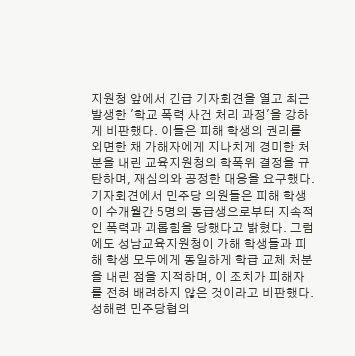지원청 앞에서 긴급 기자회견을 열고 최근 발생한 '학교 폭력 사건 처리 과정'을 강하게 비판했다. 이들은 피해 학생의 권리를 외면한 채 가해자에게 지나치게 경미한 처분을 내린 교육지원청의 학폭위 결정을 규탄하며, 재심의와 공정한 대응을 요구했다. 기자회견에서 민주당 의원들은 피해 학생이 수개월간 5명의 동급생으로부터 지속적인 폭력과 괴롭힘을 당했다고 밝혔다. 그럼에도 성남교육지원청이 가해 학생들과 피해 학생 모두에게 동일하게 학급 교체 처분을 내린 점을 지적하며, 이 조치가 피해자를 전혀 배려하지 않은 것이라고 비판했다. 성해련 민주당협의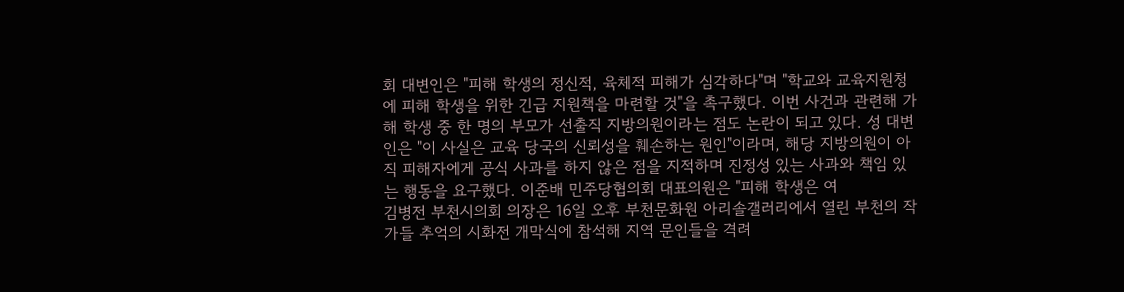회 대변인은 "피해 학생의 정신적, 육체적 피해가 심각하다"며 "학교와 교육지원청에 피해 학생을 위한 긴급 지원책을 마련할 것"을 촉구했다. 이번 사건과 관련해 가해 학생 중 한 명의 부모가 선출직 지방의원이라는 점도 논란이 되고 있다. 성 대변인은 "이 사실은 교육 당국의 신뢰성을 훼손하는 원인"이라며, 해당 지방의원이 아직 피해자에게 공식 사과를 하지 않은 점을 지적하며 진정성 있는 사과와 책임 있는 행동을 요구했다. 이준배 민주당협의회 대표의원은 "피해 학생은 여
김병전 부천시의회 의장은 16일 오후 부천문화원 아리솔갤러리에서 열린 부천의 작가들 추억의 시화전 개막식에 참석해 지역 문인들을 격려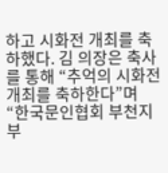하고 시화전 개최를 축하했다. 김 의장은 축사를 통해 “추억의 시화전 개최를 축하한다”며 “한국문인협회 부천지부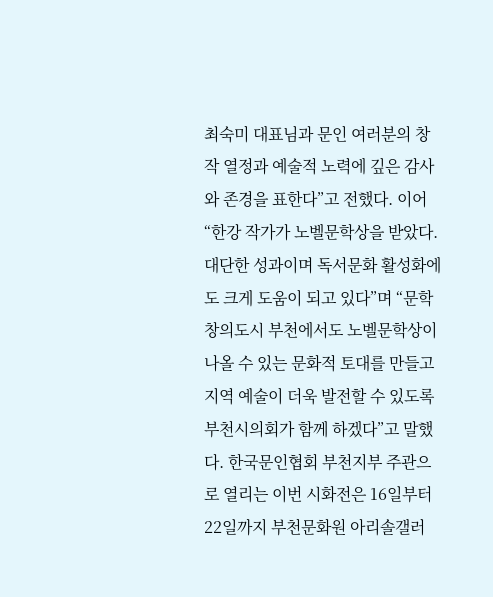최숙미 대표님과 문인 여러분의 창작 열정과 예술적 노력에 깊은 감사와 존경을 표한다”고 전했다. 이어 “한강 작가가 노벨문학상을 받았다. 대단한 성과이며 독서문화 활성화에도 크게 도움이 되고 있다”며 “문학창의도시 부천에서도 노벨문학상이 나올 수 있는 문화적 토대를 만들고 지역 예술이 더욱 발전할 수 있도록 부천시의회가 함께 하겠다”고 말했다. 한국문인협회 부천지부 주관으로 열리는 이번 시화전은 16일부터 22일까지 부천문화원 아리솔갤러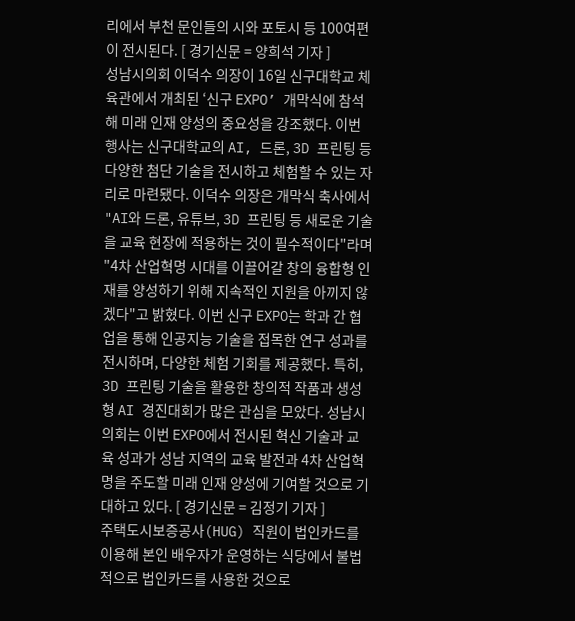리에서 부천 문인들의 시와 포토시 등 100여편이 전시된다. [ 경기신문 = 양희석 기자 ]
성남시의회 이덕수 의장이 16일 신구대학교 체육관에서 개최된 ‘신구 EXPO’ 개막식에 참석해 미래 인재 양성의 중요성을 강조했다. 이번 행사는 신구대학교의 AI, 드론, 3D 프린팅 등 다양한 첨단 기술을 전시하고 체험할 수 있는 자리로 마련됐다. 이덕수 의장은 개막식 축사에서 "AI와 드론, 유튜브, 3D 프린팅 등 새로운 기술을 교육 현장에 적용하는 것이 필수적이다"라며 "4차 산업혁명 시대를 이끌어갈 창의 융합형 인재를 양성하기 위해 지속적인 지원을 아끼지 않겠다"고 밝혔다. 이번 신구 EXPO는 학과 간 협업을 통해 인공지능 기술을 접목한 연구 성과를 전시하며, 다양한 체험 기회를 제공했다. 특히, 3D 프린팅 기술을 활용한 창의적 작품과 생성형 AI 경진대회가 많은 관심을 모았다. 성남시의회는 이번 EXPO에서 전시된 혁신 기술과 교육 성과가 성남 지역의 교육 발전과 4차 산업혁명을 주도할 미래 인재 양성에 기여할 것으로 기대하고 있다. [ 경기신문 = 김정기 기자 ]
주택도시보증공사(HUG) 직원이 법인카드를 이용해 본인 배우자가 운영하는 식당에서 불법적으로 법인카드를 사용한 것으로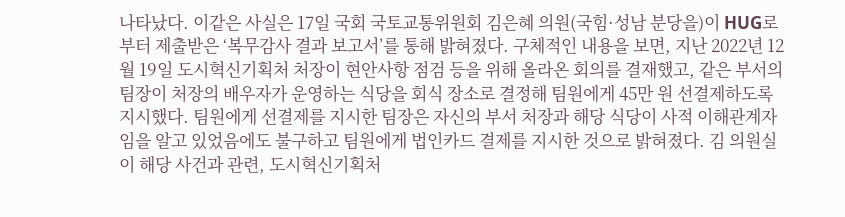나타났다. 이같은 사실은 17일 국회 국토교통위원회 김은혜 의원(국힘·성남 분당을)이 HUG로부터 제출받은 ‘복무감사 결과 보고서’를 통해 밝혀졌다. 구체적인 내용을 보면, 지난 2022년 12월 19일 도시혁신기획처 처장이 현안사항 점검 등을 위해 올라온 회의를 결재했고, 같은 부서의 팀장이 처장의 배우자가 운영하는 식당을 회식 장소로 결정해 팀원에게 45만 원 선결제하도록 지시했다. 팀원에게 선결제를 지시한 팀장은 자신의 부서 처장과 해당 식당이 사적 이해관계자임을 알고 있었음에도 불구하고 팀원에게 법인카드 결제를 지시한 것으로 밝혀졌다. 김 의원실이 해당 사건과 관련, 도시혁신기획처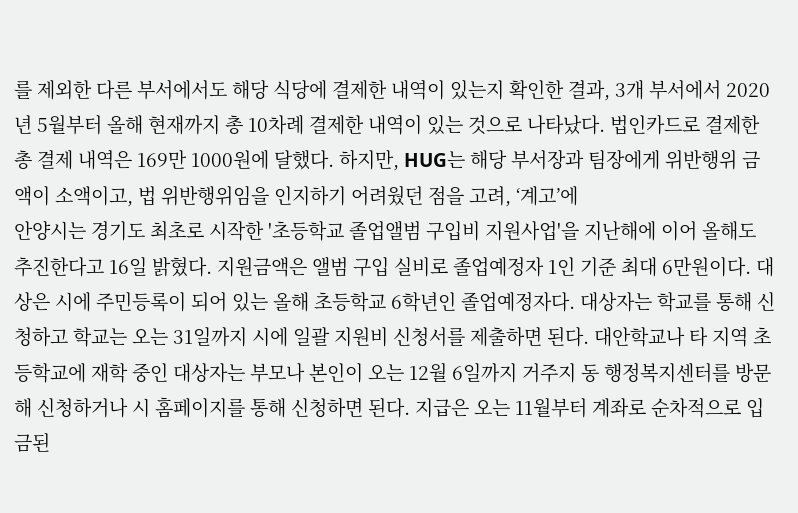를 제외한 다른 부서에서도 해당 식당에 결제한 내역이 있는지 확인한 결과, 3개 부서에서 2020년 5월부터 올해 현재까지 총 10차례 결제한 내역이 있는 것으로 나타났다. 법인카드로 결제한 총 결제 내역은 169만 1000원에 달했다. 하지만, HUG는 해당 부서장과 팀장에게 위반행위 금액이 소액이고, 법 위반행위임을 인지하기 어려웠던 점을 고려, ‘계고’에
안양시는 경기도 최초로 시작한 '초등학교 졸업앨범 구입비 지원사업'을 지난해에 이어 올해도 추진한다고 16일 밝혔다. 지원금액은 앨범 구입 실비로 졸업예정자 1인 기준 최대 6만원이다. 대상은 시에 주민등록이 되어 있는 올해 초등학교 6학년인 졸업예정자다. 대상자는 학교를 통해 신청하고 학교는 오는 31일까지 시에 일괄 지원비 신청서를 제출하면 된다. 대안학교나 타 지역 초등학교에 재학 중인 대상자는 부모나 본인이 오는 12월 6일까지 거주지 동 행정복지센터를 방문해 신청하거나 시 홈페이지를 통해 신청하면 된다. 지급은 오는 11월부터 계좌로 순차적으로 입금된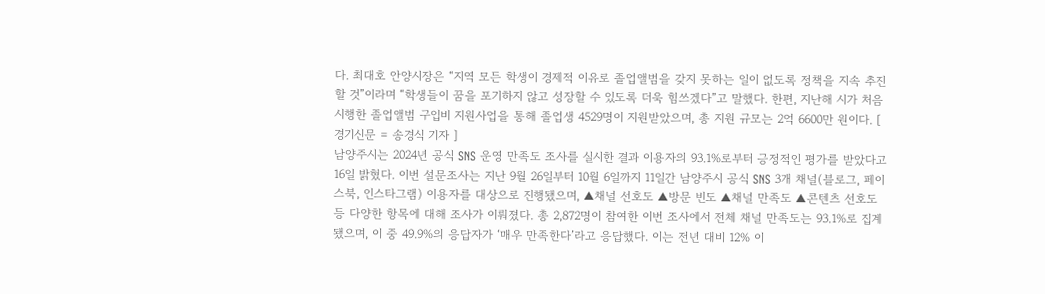다. 최대호 안양시장은 “지역 모든 학생이 경제적 이유로 졸업앨범을 갖지 못하는 일이 없도록 정책을 지속 추진할 것”이라며 “학생들이 꿈을 포기하지 않고 성장할 수 있도록 더욱 힘쓰겠다”고 말했다. 한편, 지난해 시가 처음 시행한 졸업앨범 구입비 지원사업을 통해 졸업생 4529명이 지원받았으며, 총 지원 규모는 2억 6600만 원이다. [ 경기신문 = 송경식 기자 ]
남양주시는 2024년 공식 SNS 운영 만족도 조사를 실시한 결과 이용자의 93.1%로부터 긍정적인 평가를 받았다고 16일 밝혔다. 이번 설문조사는 지난 9월 26일부터 10월 6일까지 11일간 남양주시 공식 SNS 3개 채널(블로그, 페이스북, 인스타그램) 이용자를 대상으로 진행됐으며, ▲채널 선호도 ▲방문 빈도 ▲채널 만족도 ▲콘텐츠 선호도 등 다양한 항목에 대해 조사가 이뤄졌다. 총 2,872명이 참여한 이번 조사에서 전체 채널 만족도는 93.1%로 집계됐으며, 이 중 49.9%의 응답자가 ‘매우 만족한다’라고 응답했다. 이는 전년 대비 12% 이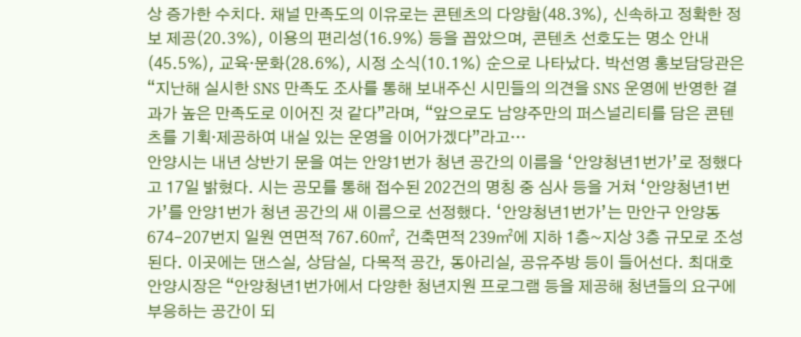상 증가한 수치다. 채널 만족도의 이유로는 콘텐츠의 다양함(48.3%), 신속하고 정확한 정보 제공(20.3%), 이용의 편리성(16.9%) 등을 꼽았으며, 콘텐츠 선호도는 명소 안내(45.5%), 교육·문화(28.6%), 시정 소식(10.1%) 순으로 나타났다. 박선영 홍보담당관은 “지난해 실시한 SNS 만족도 조사를 통해 보내주신 시민들의 의견을 SNS 운영에 반영한 결과가 높은 만족도로 이어진 것 같다”라며, “앞으로도 남양주만의 퍼스널리티를 담은 콘텐츠를 기획·제공하여 내실 있는 운영을 이어가겠다”라고…
안양시는 내년 상반기 문을 여는 안양1번가 청년 공간의 이름을 ‘안양청년1번가’로 정했다고 17일 밝혔다. 시는 공모를 통해 접수된 202건의 명칭 중 심사 등을 거쳐 ‘안양청년1번가’를 안양1번가 청년 공간의 새 이름으로 선정했다. ‘안양청년1번가’는 만안구 안양동 674-207번지 일원 연면적 767.60㎡, 건축면적 239㎡에 지하 1층~지상 3층 규모로 조성된다. 이곳에는 댄스실, 상담실, 다목적 공간, 동아리실, 공유주방 등이 들어선다. 최대호 안양시장은 “안양청년1번가에서 다양한 청년지원 프로그램 등을 제공해 청년들의 요구에 부응하는 공간이 되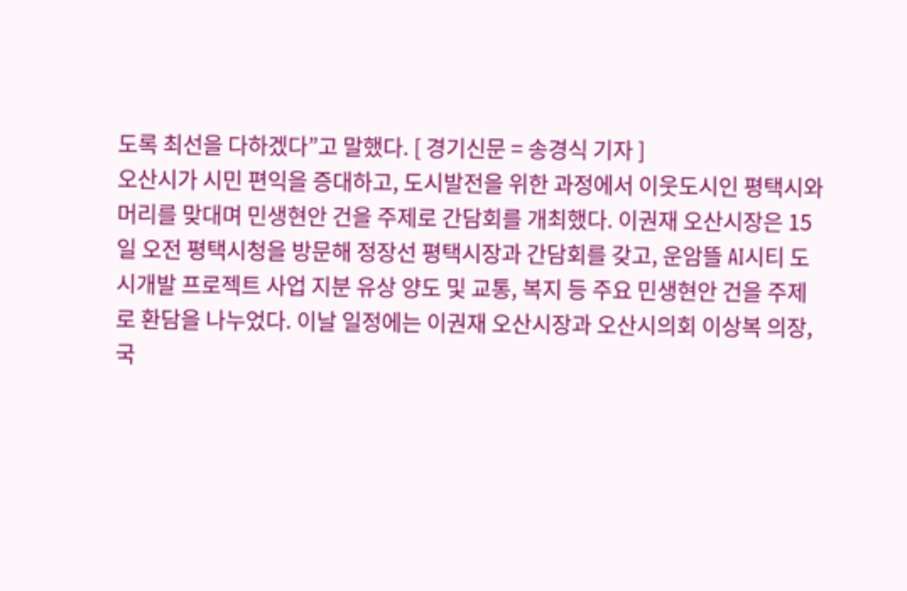도록 최선을 다하겠다”고 말했다. [ 경기신문 = 송경식 기자 ]
오산시가 시민 편익을 증대하고, 도시발전을 위한 과정에서 이웃도시인 평택시와 머리를 맞대며 민생현안 건을 주제로 간담회를 개최했다. 이권재 오산시장은 15일 오전 평택시청을 방문해 정장선 평택시장과 간담회를 갖고, 운암뜰 AI시티 도시개발 프로젝트 사업 지분 유상 양도 및 교통, 복지 등 주요 민생현안 건을 주제로 환담을 나누었다. 이날 일정에는 이권재 오산시장과 오산시의회 이상복 의장, 국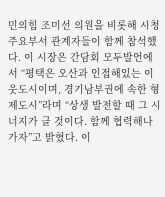민의힘 조미선 의원을 비롯해 시청 주요부서 관계자들이 함께 참석했다. 이 시장은 간담회 모두발언에서 “평택은 오산과 인접해있는 이웃도시이며, 경기남부권에 속한 형제도시”라며 “상생 발전할 때 그 시너지가 클 것이다. 함께 협력해나가자”고 밝혔다. 이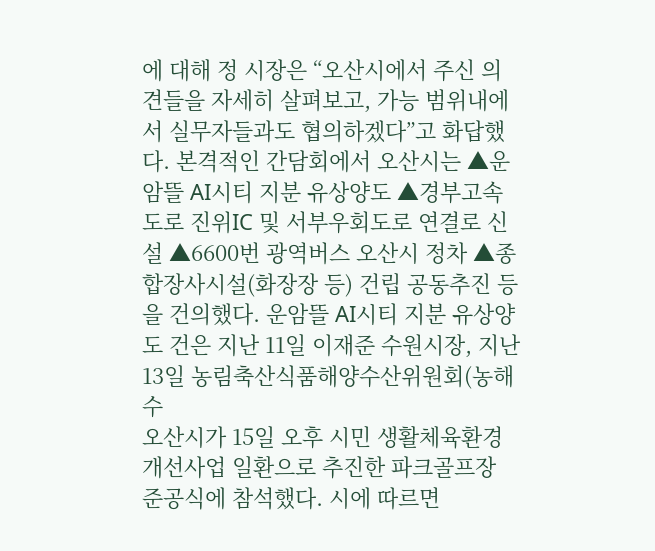에 대해 정 시장은 “오산시에서 주신 의견들을 자세히 살펴보고, 가능 범위내에서 실무자들과도 협의하겠다”고 화답했다. 본격적인 간담회에서 오산시는 ▲운암뜰 AI시티 지분 유상양도 ▲경부고속도로 진위IC 및 서부우회도로 연결로 신설 ▲6600번 광역버스 오산시 정차 ▲종합장사시설(화장장 등) 건립 공동추진 등을 건의했다. 운암뜰 AI시티 지분 유상양도 건은 지난 11일 이재준 수원시장, 지난 13일 농림축산식품해양수산위원회(농해수
오산시가 15일 오후 시민 생활체육환경 개선사업 일환으로 추진한 파크골프장 준공식에 참석했다. 시에 따르면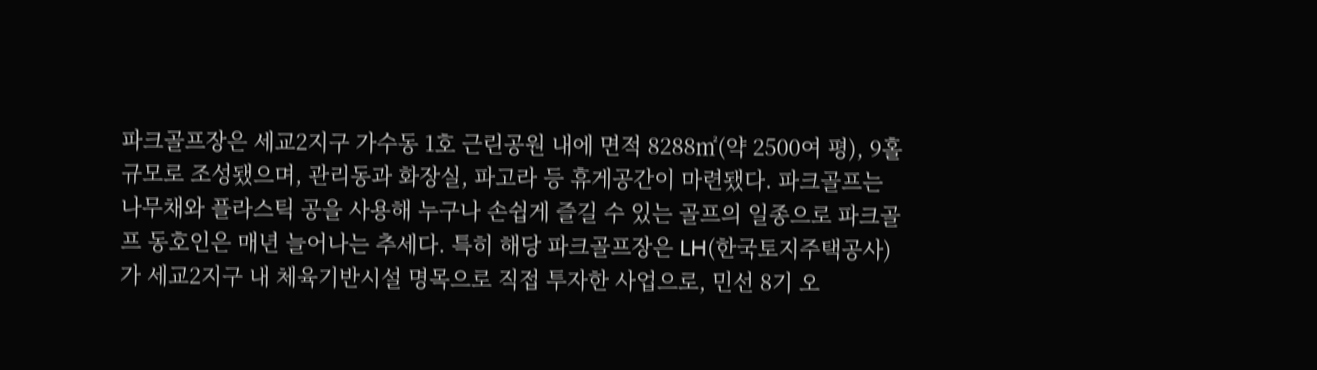파크골프장은 세교2지구 가수동 1호 근린공원 내에 면적 8288㎡(약 2500여 평), 9홀 규모로 조성됐으며, 관리동과 화장실, 파고라 등 휴게공간이 마련됐다. 파크골프는 나무채와 플라스틱 공을 사용해 누구나 손쉽게 즐길 수 있는 골프의 일종으로 파크골프 동호인은 매년 늘어나는 추세다. 특히 해당 파크골프장은 LH(한국토지주택공사)가 세교2지구 내 체육기반시설 명목으로 직접 투자한 사업으로, 민선 8기 오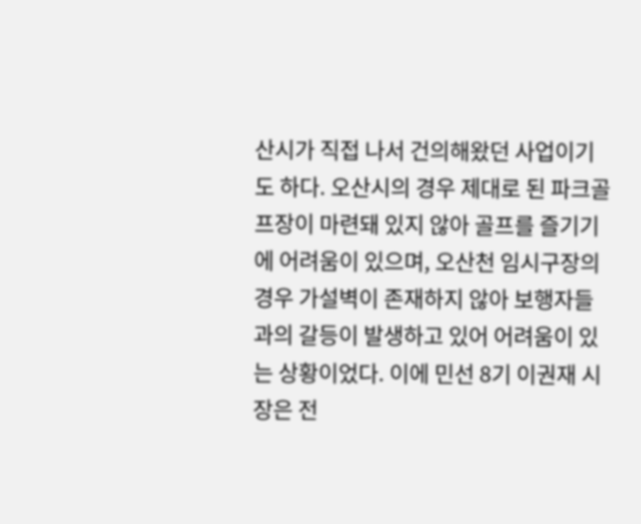산시가 직접 나서 건의해왔던 사업이기도 하다. 오산시의 경우 제대로 된 파크골프장이 마련돼 있지 않아 골프를 즐기기에 어려움이 있으며, 오산천 임시구장의 경우 가설벽이 존재하지 않아 보행자들과의 갈등이 발생하고 있어 어려움이 있는 상황이었다. 이에 민선 8기 이권재 시장은 전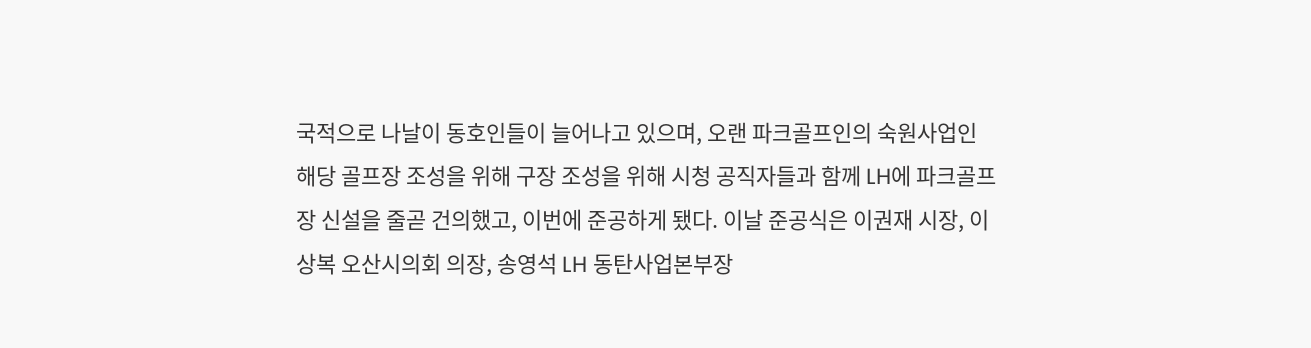국적으로 나날이 동호인들이 늘어나고 있으며, 오랜 파크골프인의 숙원사업인 해당 골프장 조성을 위해 구장 조성을 위해 시청 공직자들과 함께 LH에 파크골프장 신설을 줄곧 건의했고, 이번에 준공하게 됐다. 이날 준공식은 이권재 시장, 이상복 오산시의회 의장, 송영석 LH 동탄사업본부장